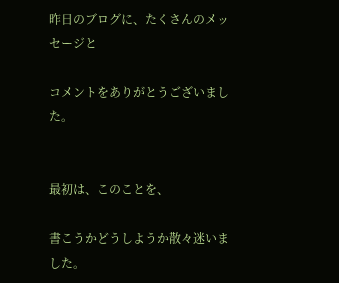昨日のブログに、たくさんのメッセージと

コメントをありがとうございました。


最初は、このことを、

書こうかどうしようか散々迷いました。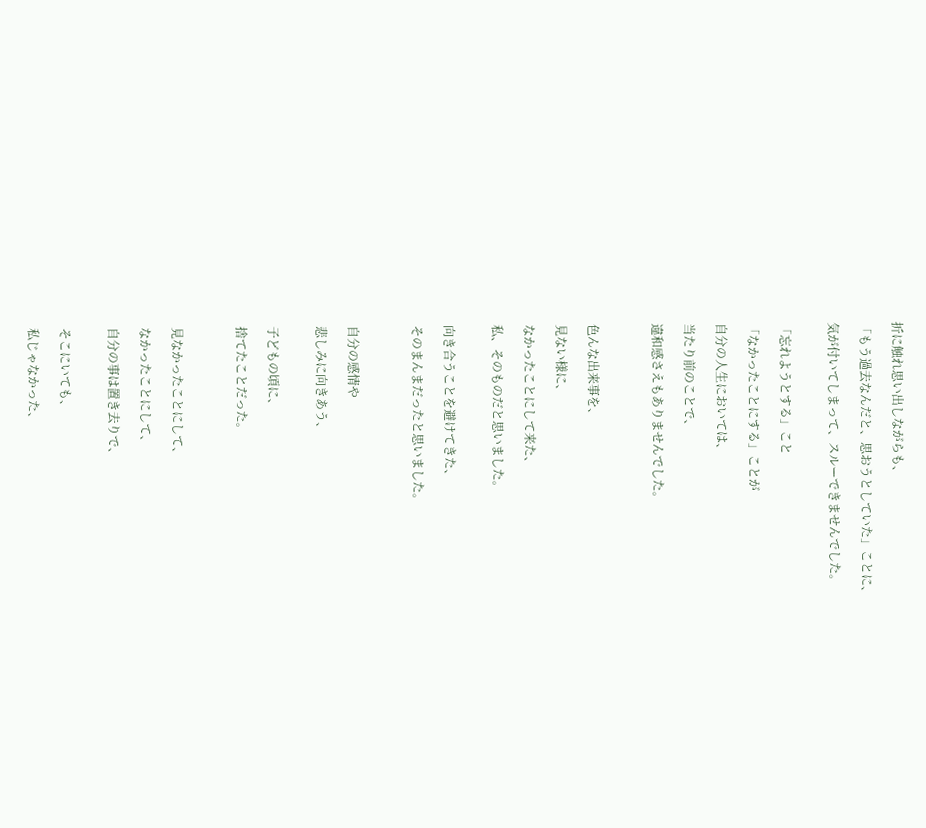折に触れ思い出しながらも、

「もう過去なんだと、思おうとしていた」ことに、

気が付いてしまって、スルーできませんでした。


「忘れようとする」こと

「なかったことにする」ことが

自分の人生においては、

当たり前のことで、

違和感さえもありませんでした。



色んな出来事を、

見ない様に、

なかったことにして来た、

私、そのものだと思いました。


向き合うことを避けてきた、

そのまんまだったと思いました。



自分の感情や

悲しみに向きあう、


子どもの頃に、

捨てたことだった。



見なかったことにして、

なかったことにして、

自分の事は置き去りで、


そこにいても、

私じゃなかった、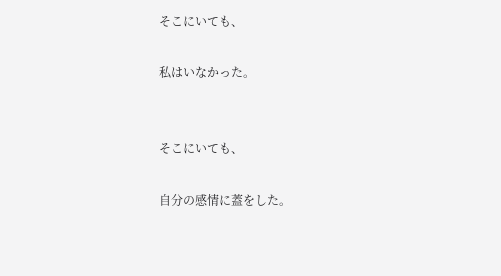そこにいても、

私はいなかった。


そこにいても、

自分の感情に蓋をした。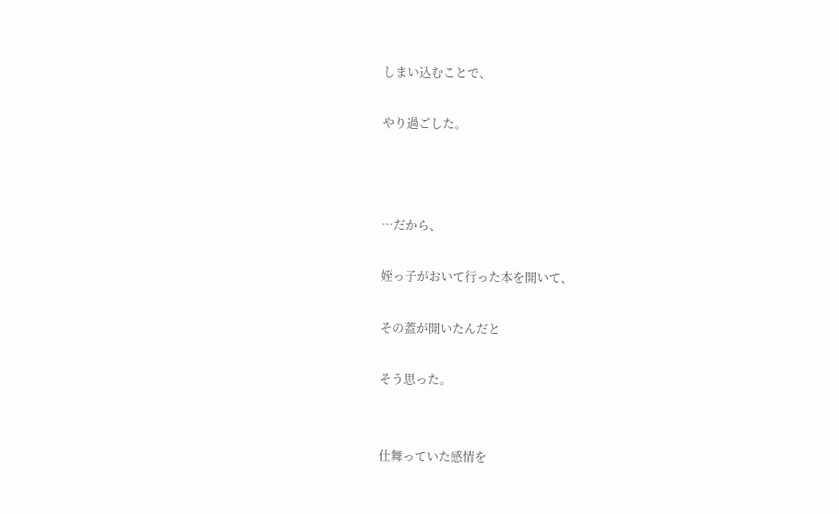しまい込むことで、

やり過ごした。



…だから、

姪っ子がおいて行った本を開いて、

その蓋が開いたんだと

そう思った。


仕舞っていた感情を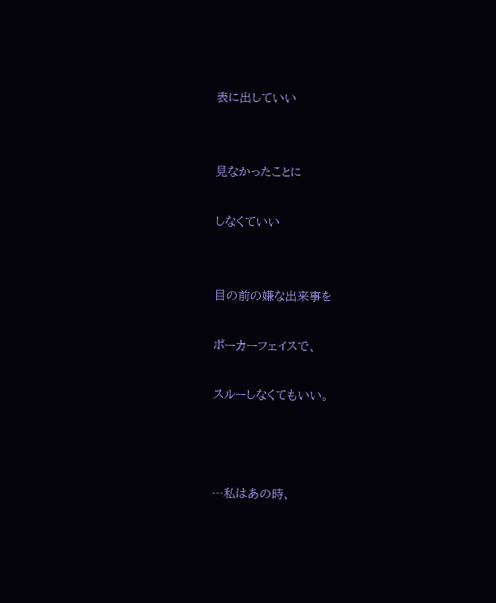表に出していい


見なかったことに

しなくていい


目の前の嫌な出来事を

ポーカーフェイスで、

スルーしなくてもいい。



…私はあの時、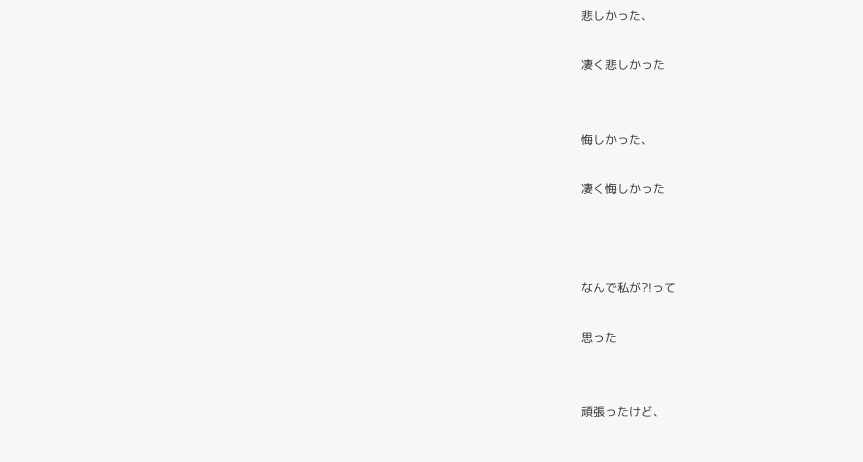悲しかった、

凄く悲しかった


悔しかった、

凄く悔しかった



なんで私が?!って

思った


頑張ったけど、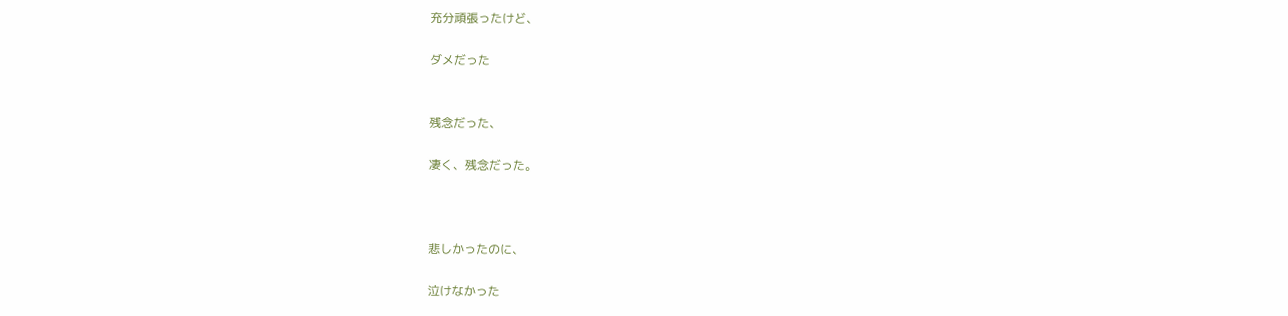充分頑張ったけど、

ダメだった


残念だった、

凄く、残念だった。



悲しかったのに、

泣けなかった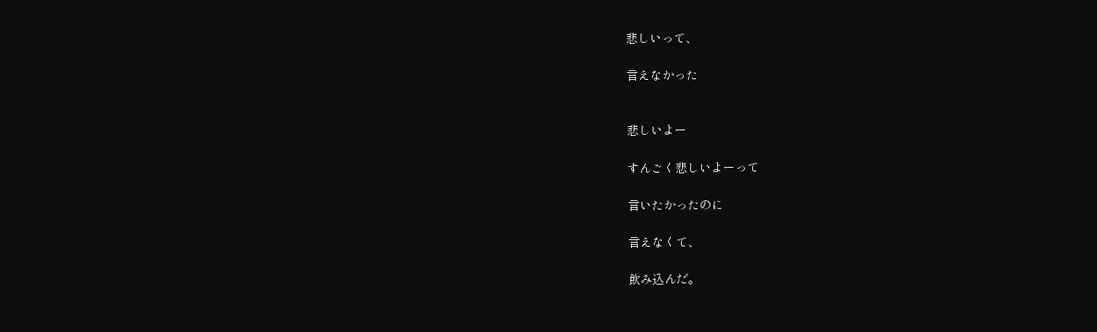悲しいって、

言えなかった


悲しいよー

すんごく悲しいよーって

言いたかったのに

言えなくて、

飲み込んだ。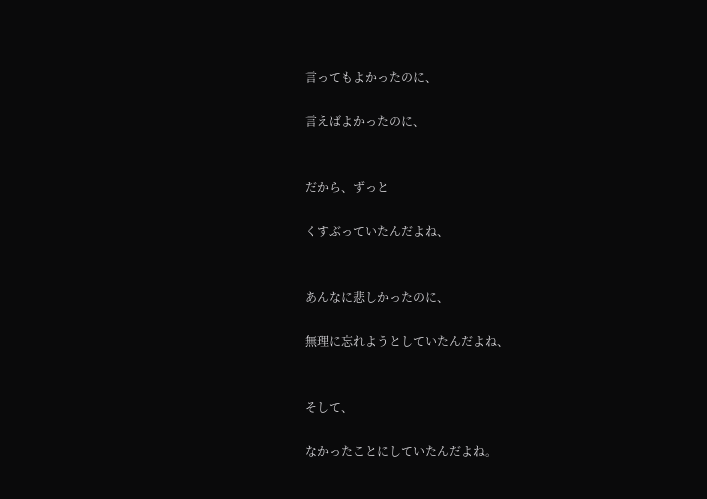言ってもよかったのに、

言えばよかったのに、


だから、ずっと

くすぶっていたんだよね、


あんなに悲しかったのに、

無理に忘れようとしていたんだよね、


そして、

なかったことにしていたんだよね。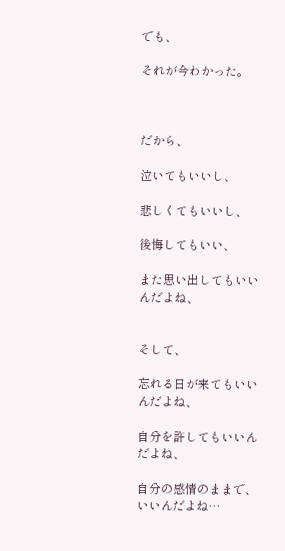でも、

それが今わかった。



だから、

泣いてもいいし、

悲しくてもいいし、

後悔してもいい、

また思い出してもいいんだよね、


そして、

忘れる日が来てもいいんだよね、

自分を許してもいいんだよね、

自分の感情のままで、いいんだよね…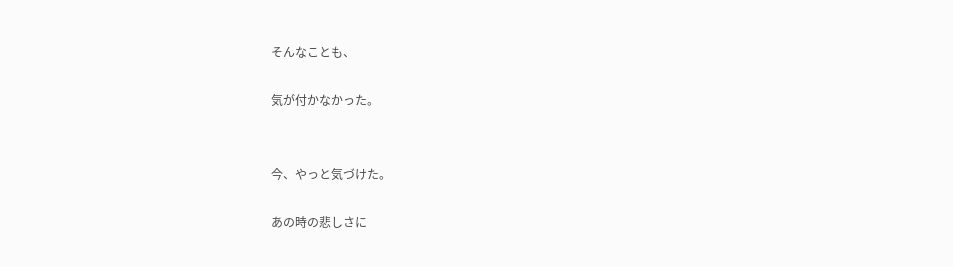そんなことも、

気が付かなかった。


今、やっと気づけた。

あの時の悲しさに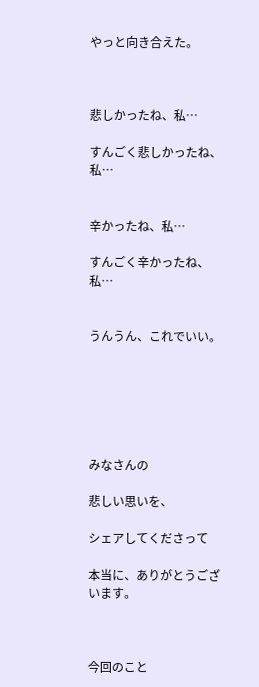やっと向き合えた。



悲しかったね、私…

すんごく悲しかったね、私…


辛かったね、私…

すんごく辛かったね、私…


うんうん、これでいい。






みなさんの

悲しい思いを、

シェアしてくださって

本当に、ありがとうございます。



今回のこと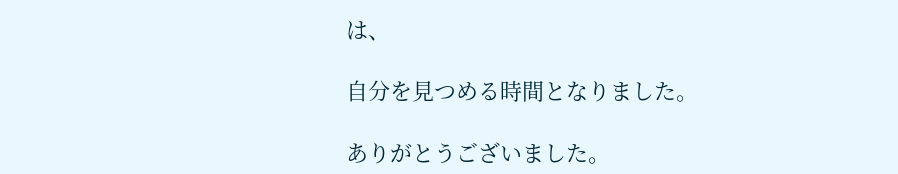は、

自分を見つめる時間となりました。

ありがとうございました。